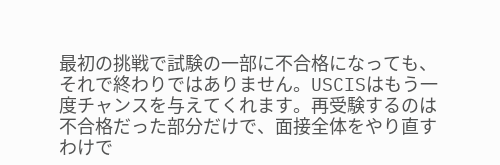最初の挑戦で試験の一部に不合格になっても、それで終わりではありません。USCISはもう一度チャンスを与えてくれます。再受験するのは不合格だった部分だけで、面接全体をやり直すわけで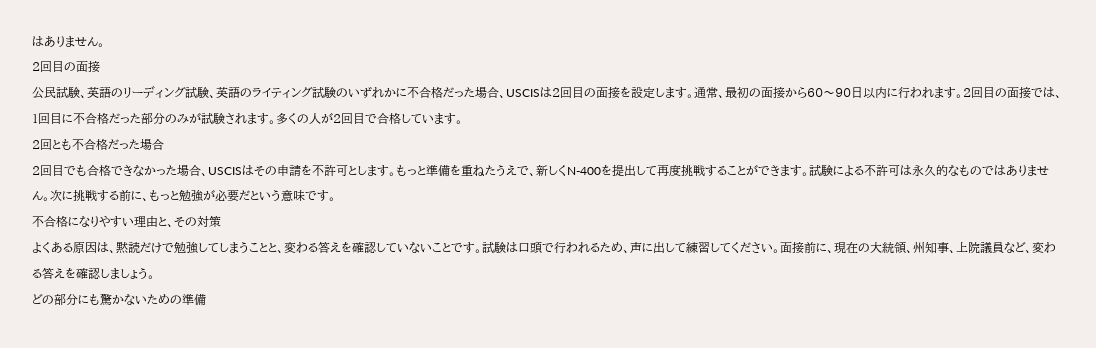はありません。
2回目の面接
公民試験、英語のリーディング試験、英語のライティング試験のいずれかに不合格だった場合、USCISは2回目の面接を設定します。通常、最初の面接から60〜90日以内に行われます。2回目の面接では、1回目に不合格だった部分のみが試験されます。多くの人が2回目で合格しています。
2回とも不合格だった場合
2回目でも合格できなかった場合、USCISはその申請を不許可とします。もっと準備を重ねたうえで、新しくN-400を提出して再度挑戦することができます。試験による不許可は永久的なものではありません。次に挑戦する前に、もっと勉強が必要だという意味です。
不合格になりやすい理由と、その対策
よくある原因は、黙読だけで勉強してしまうことと、変わる答えを確認していないことです。試験は口頭で行われるため、声に出して練習してください。面接前に、現在の大統領、州知事、上院議員など、変わる答えを確認しましょう。
どの部分にも驚かないための準備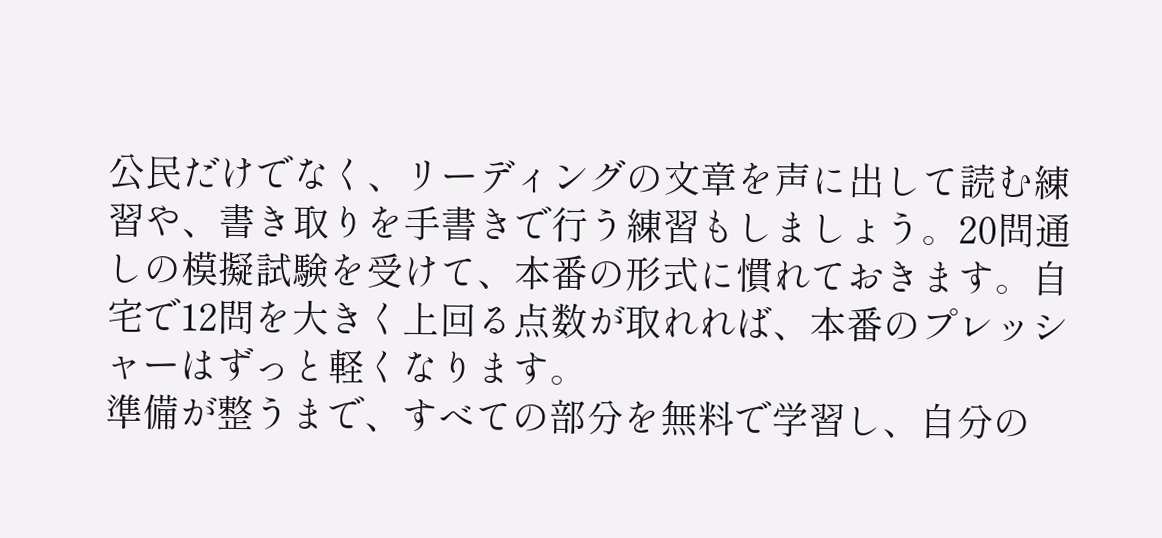公民だけでなく、リーディングの文章を声に出して読む練習や、書き取りを手書きで行う練習もしましょう。20問通しの模擬試験を受けて、本番の形式に慣れておきます。自宅で12問を大きく上回る点数が取れれば、本番のプレッシャーはずっと軽くなります。
準備が整うまで、すべての部分を無料で学習し、自分の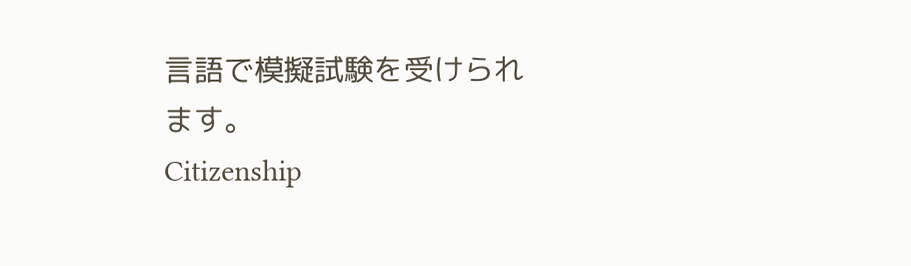言語で模擬試験を受けられます。
Citizenship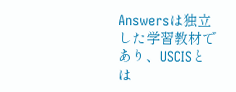Answersは独立した学習教材であり、USCISとは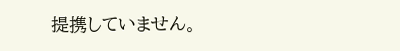提携していません。